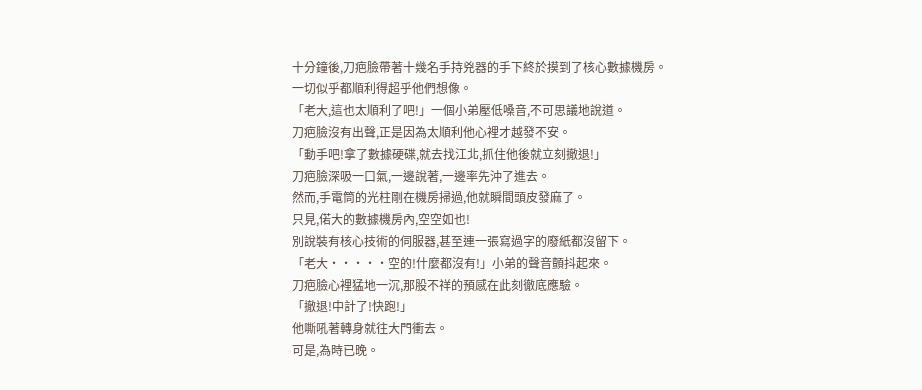十分鐘後,刀疤臉帶著十幾名手持兇器的手下終於摸到了核心數據機房。
一切似乎都順利得超乎他們想像。
「老大,這也太順利了吧!」一個小弟壓低嗓音,不可思議地說道。
刀疤臉沒有出聲,正是因為太順利他心裡才越發不安。
「動手吧!拿了數據硬碟,就去找江北,抓住他後就立刻撤退!」
刀疤臉深吸一口氣,一邊說著,一邊率先沖了進去。
然而,手電筒的光柱剛在機房掃過,他就瞬間頭皮發麻了。
只見,偌大的數據機房內,空空如也!
別說裝有核心技術的伺服器,甚至連一張寫過字的廢紙都沒留下。
「老大·····空的!什麼都沒有!」小弟的聲音顫抖起來。
刀疤臉心裡猛地一沉,那股不祥的預感在此刻徹底應驗。
「撤退!中計了!快跑!」
他嘶吼著轉身就往大門衝去。
可是,為時已晚。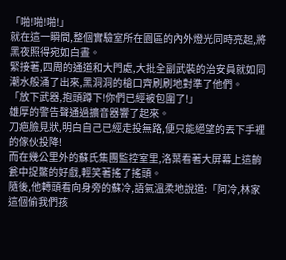「啪!啪!啪!」
就在這一瞬間,整個實驗室所在園區的內外燈光同時亮起,將黑夜照得宛如白晝。
緊接著,四周的通道和大門處,大批全副武裝的治安員就如同潮水般涌了出來,黑洞洞的槍口齊刷刷地對準了他們。
「放下武器,抱頭蹲下!你們已經被包圍了!」
雄厚的警告聲通過擴音器響了起來。
刀疤臉見狀,明白自己已經走投無路,便只能絕望的丟下手裡的傢伙投降!
而在幾公里外的蘇氏集團監控室里,洛葉看著大屏幕上這齣瓮中捉鱉的好戲,輕笑著搖了搖頭。
隨後,他轉頭看向身旁的蘇冷,語氣溫柔地說道:「阿冷,林家這個偷我們孩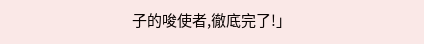子的唆使者,徹底完了!」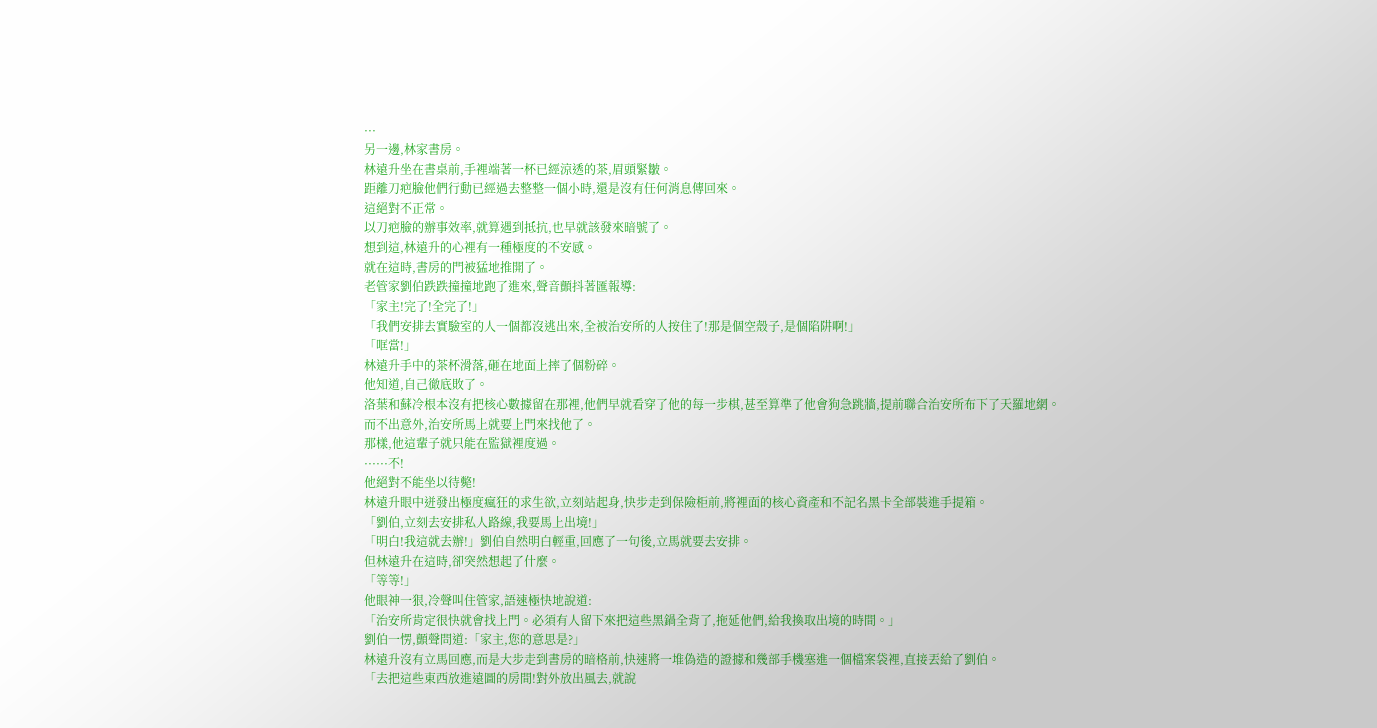···
另一邊,林家書房。
林遠升坐在書桌前,手裡端著一杯已經涼透的茶,眉頭緊皺。
距離刀疤臉他們行動已經過去整整一個小時,還是沒有任何消息傳回來。
這絕對不正常。
以刀疤臉的辦事效率,就算遇到抵抗,也早就該發來暗號了。
想到這,林遠升的心裡有一種極度的不安感。
就在這時,書房的門被猛地推開了。
老管家劉伯跌跌撞撞地跑了進來,聲音顫抖著匯報導:
「家主!完了!全完了!」
「我們安排去實驗室的人一個都沒逃出來,全被治安所的人按住了!那是個空殼子,是個陷阱啊!」
「哐當!」
林遠升手中的茶杯滑落,砸在地面上摔了個粉碎。
他知道,自己徹底敗了。
洛葉和蘇冷根本沒有把核心數據留在那裡,他們早就看穿了他的每一步棋,甚至算準了他會狗急跳牆,提前聯合治安所布下了天羅地網。
而不出意外,治安所馬上就要上門來找他了。
那樣,他這輩子就只能在監獄裡度過。
······不!
他絕對不能坐以待斃!
林遠升眼中迸發出極度瘋狂的求生欲,立刻站起身,快步走到保險柜前,將裡面的核心資產和不記名黑卡全部裝進手提箱。
「劉伯,立刻去安排私人路線,我要馬上出境!」
「明白!我這就去辦!」劉伯自然明白輕重,回應了一句後,立馬就要去安排。
但林遠升在這時,卻突然想起了什麼。
「等等!」
他眼神一狠,冷聲叫住管家,語速極快地說道:
「治安所肯定很快就會找上門。必須有人留下來把這些黑鍋全背了,拖延他們,給我換取出境的時間。」
劉伯一愣,顫聲問道:「家主,您的意思是?」
林遠升沒有立馬回應,而是大步走到書房的暗格前,快速將一堆偽造的證據和幾部手機塞進一個檔案袋裡,直接丟給了劉伯。
「去把這些東西放進遠圖的房間!對外放出風去,就說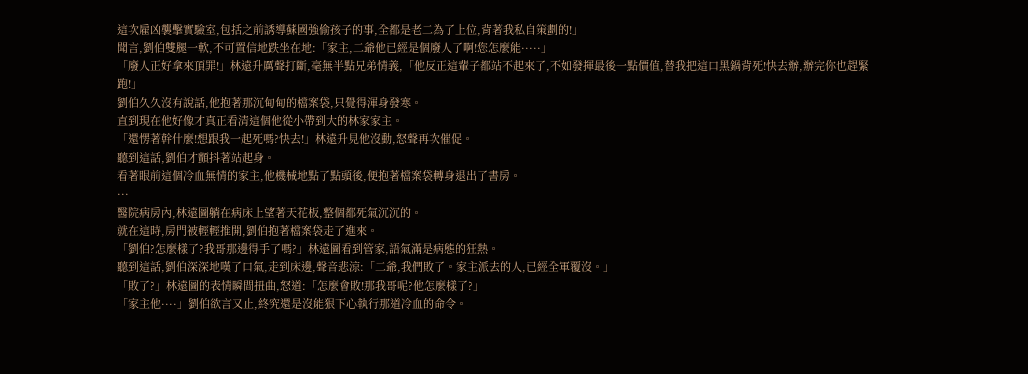這次雇凶襲擊實驗室,包括之前誘導蘇國強偷孩子的事,全都是老二為了上位,背著我私自策劃的!」
聞言,劉伯雙腿一軟,不可置信地跌坐在地:「家主,二爺他已經是個廢人了啊!您怎麼能·····」
「廢人正好拿來頂罪!」林遠升厲聲打斷,毫無半點兄弟情義,「他反正這輩子都站不起來了,不如發揮最後一點價值,替我把這口黑鍋背死!快去辦,辦完你也趕緊跑!」
劉伯久久沒有說話,他抱著那沉甸甸的檔案袋,只覺得渾身發寒。
直到現在他好像才真正看清這個他從小帶到大的林家家主。
「還愣著幹什麼!想跟我一起死嗎?快去!」林遠升見他沒動,怒聲再次催促。
聽到這話,劉伯才顫抖著站起身。
看著眼前這個冷血無情的家主,他機械地點了點頭後,便抱著檔案袋轉身退出了書房。
···
醫院病房內,林遠圖躺在病床上望著天花板,整個都死氣沉沉的。
就在這時,房門被輕輕推開,劉伯抱著檔案袋走了進來。
「劉伯?怎麼樣了?我哥那邊得手了嗎?」林遠圖看到管家,語氣滿是病態的狂熱。
聽到這話,劉伯深深地嘆了口氣,走到床邊,聲音悲涼:「二爺,我們敗了。家主派去的人,已經全軍覆沒。」
「敗了?」林遠圖的表情瞬間扭曲,怒道:「怎麼會敗!那我哥呢?他怎麼樣了?」
「家主他····」劉伯欲言又止,終究還是沒能狠下心執行那道冷血的命令。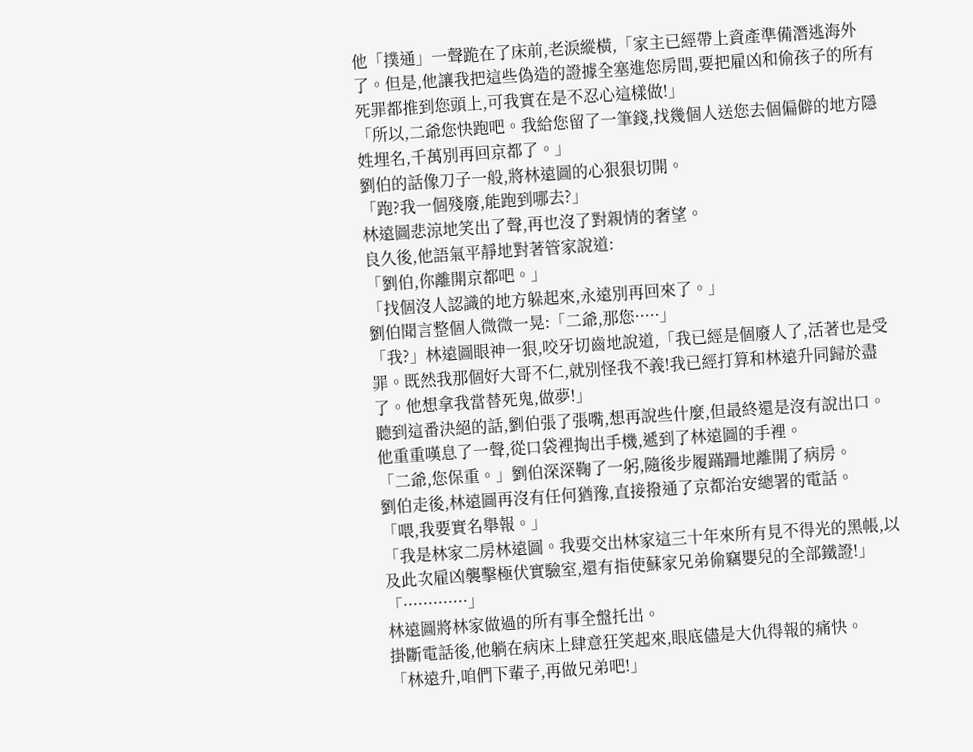他「撲通」一聲跪在了床前,老淚縱橫,「家主已經帶上資產準備潛逃海外了。但是,他讓我把這些偽造的證據全塞進您房間,要把雇凶和偷孩子的所有死罪都推到您頭上,可我實在是不忍心這樣做!」
「所以,二爺您快跑吧。我給您留了一筆錢,找幾個人送您去個偏僻的地方隱姓埋名,千萬別再回京都了。」
劉伯的話像刀子一般,將林遠圖的心狠狠切開。
「跑?我一個殘廢,能跑到哪去?」
林遠圖悲涼地笑出了聲,再也沒了對親情的奢望。
良久後,他語氣平靜地對著管家說道:
「劉伯,你離開京都吧。」
「找個沒人認識的地方躲起來,永遠別再回來了。」
劉伯聞言整個人微微一晃:「二爺,那您·····」
「我?」林遠圖眼神一狠,咬牙切齒地說道,「我已經是個廢人了,活著也是受罪。既然我那個好大哥不仁,就別怪我不義!我已經打算和林遠升同歸於盡了。他想拿我當替死鬼,做夢!」
聽到這番決絕的話,劉伯張了張嘴,想再說些什麼,但最終還是沒有說出口。
他重重嘆息了一聲,從口袋裡掏出手機,遞到了林遠圖的手裡。
「二爺,您保重。」劉伯深深鞠了一躬,隨後步履蹣跚地離開了病房。
劉伯走後,林遠圖再沒有任何猶豫,直接撥通了京都治安總署的電話。
「喂,我要實名舉報。」
「我是林家二房林遠圖。我要交出林家這三十年來所有見不得光的黑帳,以及此次雇凶襲擊極伏實驗室,還有指使蘇家兄弟偷竊嬰兒的全部鐵證!」
「·············」
林遠圖將林家做過的所有事全盤托出。
掛斷電話後,他躺在病床上肆意狂笑起來,眼底儘是大仇得報的痛快。
「林遠升,咱們下輩子,再做兄弟吧!」